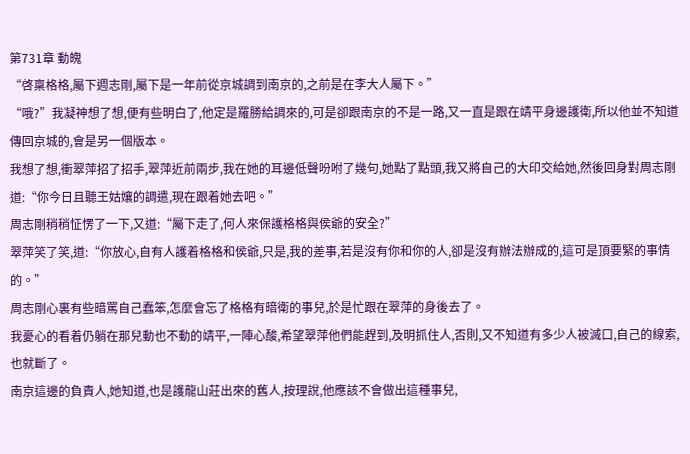第731章 動魄
“啓稟格格,屬下週志剛,屬下是一年前從京城調到南京的,之前是在李大人屬下。”
“哦?”我凝神想了想,便有些明白了,他定是羅勝給調來的,可是卻跟南京的不是一路,又一直是跟在靖平身邊護衛,所以他並不知道傳回京城的,會是另一個版本。
我想了想,衝翠萍招了招手,翠萍近前兩步,我在她的耳邊低聲吩咐了幾句,她點了點頭,我又將自己的大印交給她,然後回身對周志剛道:“你今日且聽王姑孃的調遣,現在跟着她去吧。”
周志剛稍稍怔愣了一下,又道:“屬下走了,何人來保護格格與侯爺的安全?”
翠萍笑了笑,道:“你放心,自有人護着格格和侯爺,只是,我的差事,若是沒有你和你的人,卻是沒有辦法辦成的,這可是頂要緊的事情的。”
周志剛心裏有些暗罵自己蠢笨,怎麼會忘了格格有暗衛的事兒,於是忙跟在翠萍的身後去了。
我憂心的看着仍躺在那兒動也不動的靖平,一陣心酸,希望翠萍他們能趕到,及明抓住人,否則,又不知道有多少人被滅口,自己的線索,也就斷了。
南京這邊的負責人,她知道,也是護龍山莊出來的舊人,按理說,他應該不會做出這種事兒,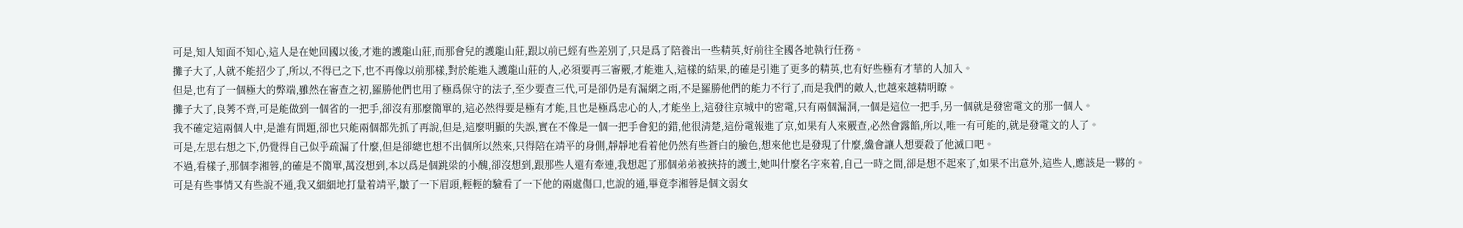可是,知人知面不知心,這人是在她回國以後,才進的護龍山莊,而那會兒的護龍山莊,跟以前已經有些差別了,只是爲了陪養出一些精英,好前往全國各地執行任務。
攤子大了,人就不能招少了,所以,不得已之下,也不再像以前那樣,對於能進入護龍山莊的人,必須要再三審覈,才能進入,這樣的結果,的確是引進了更多的精英,也有好些極有才華的人加入。
但是,也有了一個極大的弊端,雖然在審查之初,羅勝他們也用了極爲保守的法子,至少要查三代,可是卻仍是有漏網之雨,不是羅勝他們的能力不行了,而是我們的敵人,也越來越精明瞭。
攤子大了,良莠不齊,可是能做到一個省的一把手,卻沒有那麼簡單的,這必然得要是極有才能,且也是極爲忠心的人,才能坐上,這發往京城中的密電,只有兩個漏洞,一個是這位一把手,另一個就是發密電文的那一個人。
我不確定這兩個人中,是誰有問題,卻也只能兩個都先抓了再說,但是,這麼明顯的失誤,實在不像是一個一把手會犯的錯,他很清楚,這份電報進了京,如果有人來覈查,必然會露餡,所以,唯一有可能的,就是發電文的人了。
可是,左思右想之下,仍覺得自己似乎疏漏了什麼,但是卻總也想不出個所以然來,只得陪在靖平的身側,靜靜地看着他仍然有些蒼白的臉色,想來他也是發現了什麼,纔會讓人想要殺了他滅口吧。
不過,看樣子,那個李湘蓉,的確是不簡單,萬沒想到,本以爲是個跳梁的小醜,卻沒想到,跟那些人還有牽連,我想起了那個弟弟被挾持的護士,她叫什麼名字來着,自己一時之間,卻是想不起來了,如果不出意外,這些人,應該是一夥的。
可是有些事情又有些說不通,我又細細地打量着靖平,皺了一下眉頭,輕輕的驗看了一下他的兩處傷口,也說的通,畢竟李湘蓉是個文弱女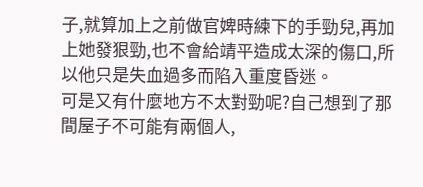子,就算加上之前做官婢時練下的手勁兒,再加上她發狠勁,也不會給靖平造成太深的傷口,所以他只是失血過多而陷入重度昏迷。
可是又有什麼地方不太對勁呢?自己想到了那間屋子不可能有兩個人,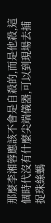那麼李湘蓉應該不會是自殺的,而是他殺,這個時代沒有什麼尖端儀器,可以到現場去捕捉珠絲螞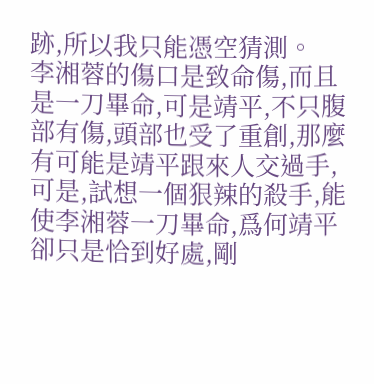跡,所以我只能憑空猜測。
李湘蓉的傷口是致命傷,而且是一刀畢命,可是靖平,不只腹部有傷,頭部也受了重創,那麼有可能是靖平跟來人交過手,可是,試想一個狠辣的殺手,能使李湘蓉一刀畢命,爲何靖平卻只是恰到好處,剛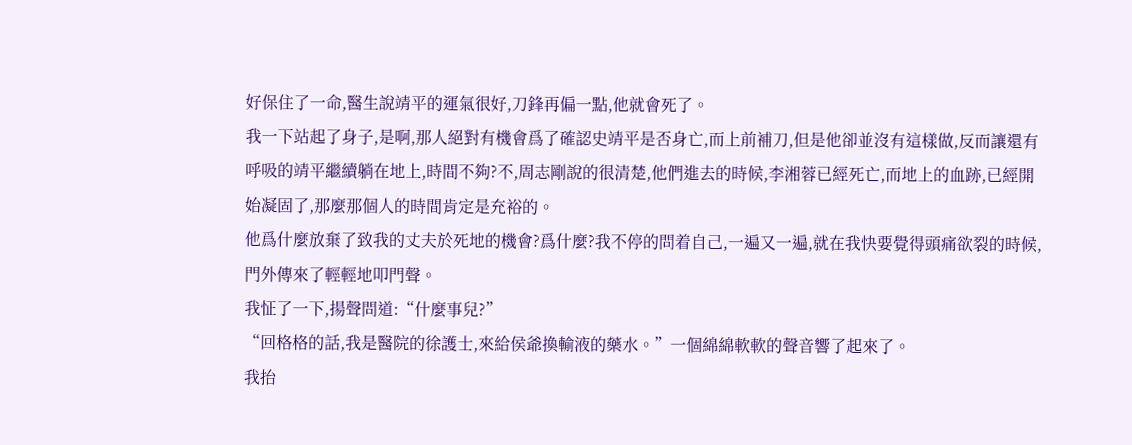好保住了一命,醫生說靖平的運氣很好,刀鋒再偏一點,他就會死了。
我一下站起了身子,是啊,那人絕對有機會爲了確認史靖平是否身亡,而上前補刀,但是他卻並沒有這樣做,反而讓還有呼吸的靖平繼續躺在地上,時間不夠?不,周志剛說的很清楚,他們進去的時候,李湘蓉已經死亡,而地上的血跡,已經開始凝固了,那麼那個人的時間肯定是充裕的。
他爲什麼放棄了致我的丈夫於死地的機會?爲什麼?我不停的問着自己,一遍又一遍,就在我快要覺得頭痛欲裂的時候,門外傳來了輕輕地叩門聲。
我怔了一下,揚聲問道:“什麼事兒?”
“回格格的話,我是醫院的徐護士,來給侯爺換輸液的藥水。”一個綿綿軟軟的聲音響了起來了。
我抬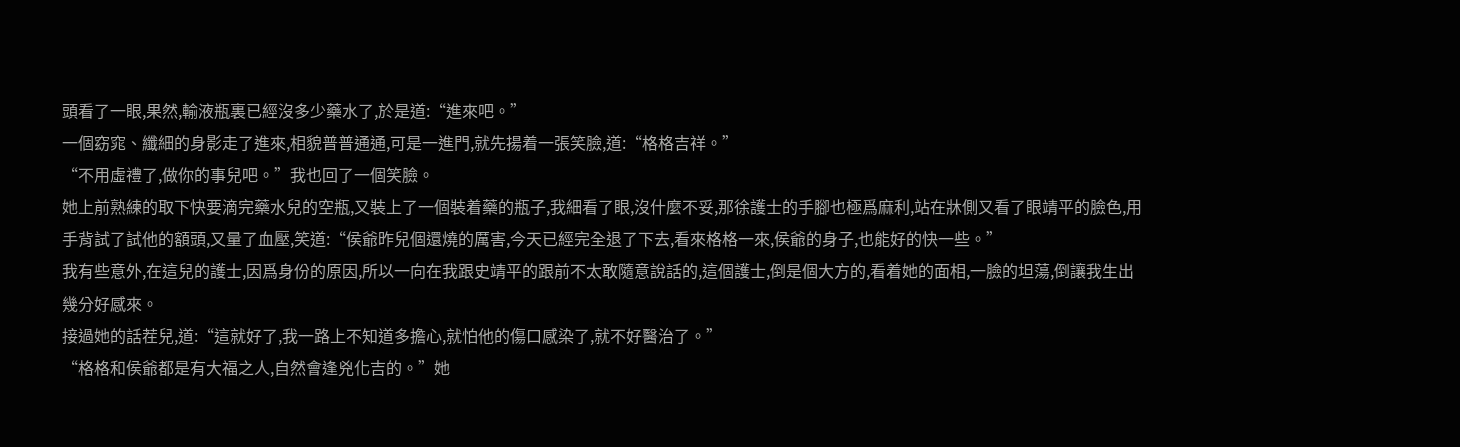頭看了一眼,果然,輸液瓶裏已經沒多少藥水了,於是道:“進來吧。”
一個窈窕、纖細的身影走了進來,相貌普普通通,可是一進門,就先揚着一張笑臉,道:“格格吉祥。”
“不用虛禮了,做你的事兒吧。”我也回了一個笑臉。
她上前熟練的取下快要滴完藥水兒的空瓶,又裝上了一個裝着藥的瓶子,我細看了眼,沒什麼不妥,那徐護士的手腳也極爲麻利,站在牀側又看了眼靖平的臉色,用手背試了試他的額頭,又量了血壓,笑道:“侯爺昨兒個還燒的厲害,今天已經完全退了下去,看來格格一來,侯爺的身子,也能好的快一些。”
我有些意外,在這兒的護士,因爲身份的原因,所以一向在我跟史靖平的跟前不太敢隨意說話的,這個護士,倒是個大方的,看着她的面相,一臉的坦蕩,倒讓我生出幾分好感來。
接過她的話茬兒,道:“這就好了,我一路上不知道多擔心,就怕他的傷口感染了,就不好醫治了。”
“格格和侯爺都是有大福之人,自然會逢兇化吉的。”她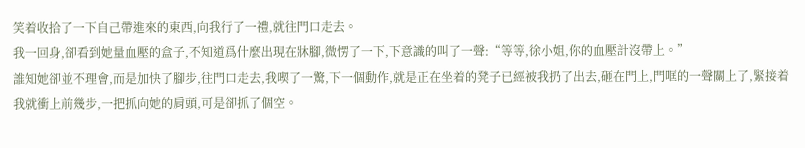笑着收拾了一下自己帶進來的東西,向我行了一禮,就往門口走去。
我一回身,卻看到她量血壓的盒子,不知道爲什麼出現在牀腳,微愣了一下,下意識的叫了一聲:“等等,徐小姐,你的血壓計沒帶上。”
誰知她卻並不理會,而是加快了腳步,往門口走去,我喫了一驚,下一個動作,就是正在坐着的凳子已經被我扔了出去,砸在門上,門哐的一聲關上了,緊接着我就衝上前幾步,一把抓向她的肩頭,可是卻抓了個空。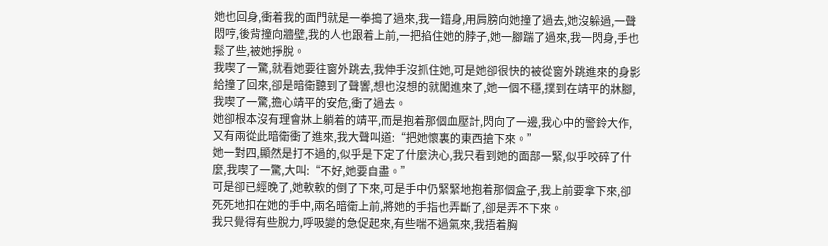她也回身,衝着我的面門就是一拳搗了過來,我一錯身,用肩膀向她撞了過去,她沒躲過,一聲悶哼,後背撞向牆壁,我的人也跟着上前,一把掐住她的脖子,她一腳踹了過來,我一閃身,手也鬆了些,被她掙脫。
我喫了一驚,就看她要往窗外跳去,我伸手沒抓住她,可是她卻很快的被從窗外跳進來的身影給撞了回來,卻是暗衛聽到了聲響,想也沒想的就闖進來了,她一個不穩,撲到在靖平的牀腳,我喫了一驚,擔心靖平的安危,衝了過去。
她卻根本沒有理會牀上躺着的靖平,而是抱着那個血壓計,閃向了一邊,我心中的警鈴大作,又有兩從此暗衛衝了進來,我大聲叫道:“把她懷裏的東西搶下來。”
她一對四,顯然是打不過的,似乎是下定了什麼決心,我只看到她的面部一緊,似乎咬碎了什麼,我喫了一驚,大叫:“不好,她要自盡。”
可是卻已經晚了,她軟軟的倒了下來,可是手中仍緊緊地抱着那個盒子,我上前要拿下來,卻死死地扣在她的手中,兩名暗衛上前,將她的手指也弄斷了,卻是弄不下來。
我只覺得有些脫力,呼吸變的急促起來,有些喘不過氣來,我捂着胸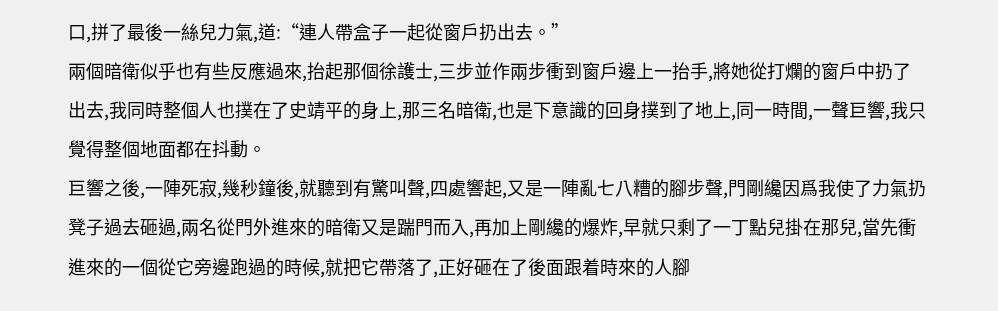口,拼了最後一絲兒力氣,道:“連人帶盒子一起從窗戶扔出去。”
兩個暗衛似乎也有些反應過來,抬起那個徐護士,三步並作兩步衝到窗戶邊上一抬手,將她從打爛的窗戶中扔了出去,我同時整個人也撲在了史靖平的身上,那三名暗衛,也是下意識的回身撲到了地上,同一時間,一聲巨響,我只覺得整個地面都在抖動。
巨響之後,一陣死寂,幾秒鐘後,就聽到有驚叫聲,四處響起,又是一陣亂七八糟的腳步聲,門剛纔因爲我使了力氣扔凳子過去砸過,兩名從門外進來的暗衛又是踹門而入,再加上剛纔的爆炸,早就只剩了一丁點兒掛在那兒,當先衝進來的一個從它旁邊跑過的時候,就把它帶落了,正好砸在了後面跟着時來的人腳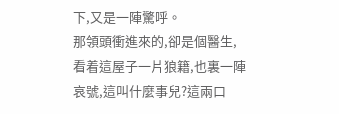下,又是一陣驚呼。
那領頭衝進來的,卻是個醫生,看着這屋子一片狼籍,也裏一陣哀號,這叫什麼事兒?這兩口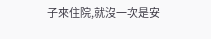子來住院,就沒一次是安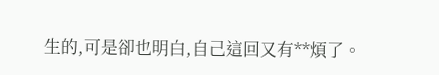生的,可是卻也明白,自己這回又有**煩了。